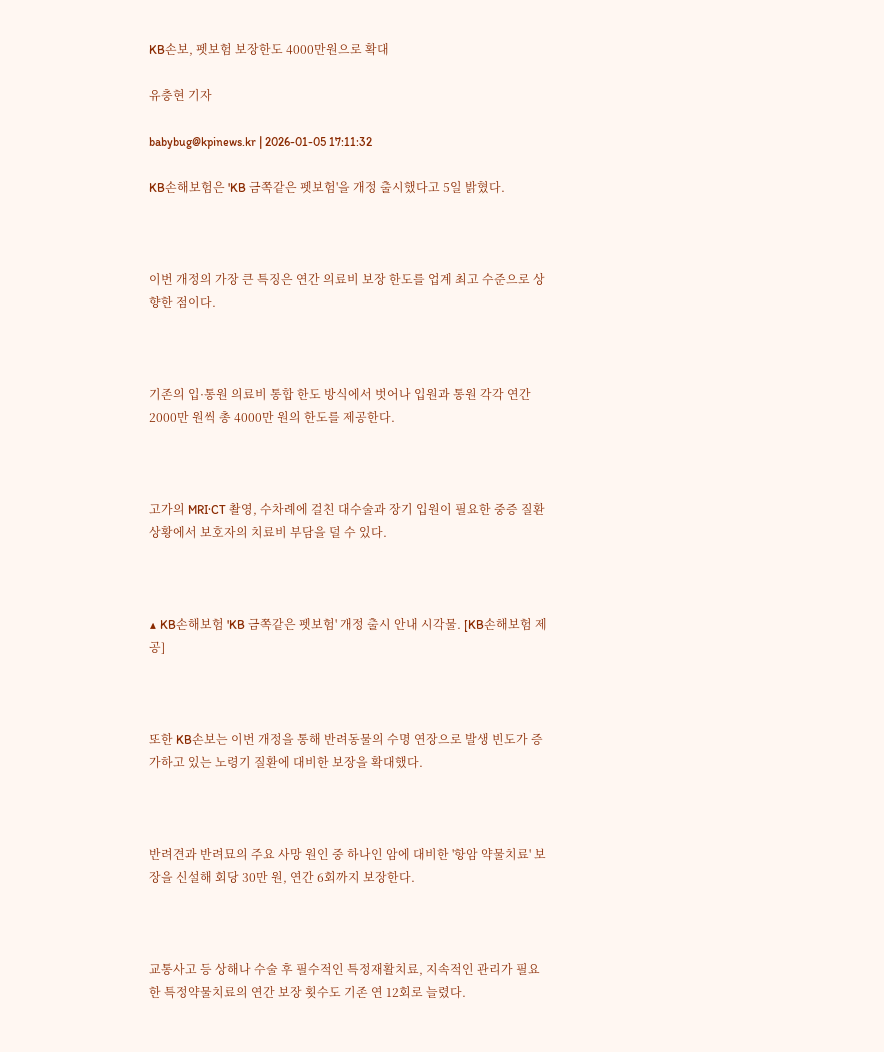KB손보, 펫보험 보장한도 4000만원으로 확대

유충현 기자

babybug@kpinews.kr | 2026-01-05 17:11:32

KB손해보험은 'KB 금쪽같은 펫보험'을 개정 출시했다고 5일 밝혔다.



이번 개정의 가장 큰 특징은 연간 의료비 보장 한도를 업계 최고 수준으로 상향한 점이다.



기존의 입·통원 의료비 통합 한도 방식에서 벗어나 입원과 통원 각각 연간 2000만 원씩 총 4000만 원의 한도를 제공한다.



고가의 MRI·CT 촬영, 수차례에 걸친 대수술과 장기 입원이 필요한 중증 질환 상황에서 보호자의 치료비 부담을 덜 수 있다.



▲ KB손해보험 'KB 금쪽같은 펫보험' 개정 출시 안내 시각물. [KB손해보험 제공]



또한 KB손보는 이번 개정을 통해 반려동물의 수명 연장으로 발생 빈도가 증가하고 있는 노령기 질환에 대비한 보장을 확대했다.



반려견과 반려묘의 주요 사망 원인 중 하나인 암에 대비한 '항암 약물치료' 보장을 신설해 회당 30만 원, 연간 6회까지 보장한다.



교통사고 등 상해나 수술 후 필수적인 특정재활치료, 지속적인 관리가 필요한 특정약물치료의 연간 보장 횟수도 기존 연 12회로 늘렸다.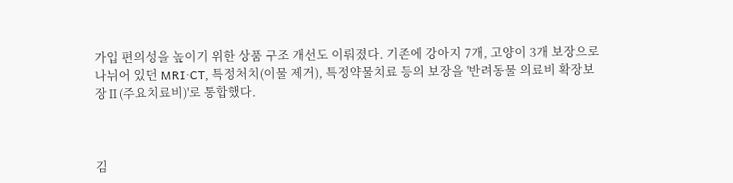가입 편의성을 높이기 위한 상품 구조 개선도 이뤄졌다. 기존에 강아지 7개, 고양이 3개 보장으로 나뉘어 있던 MRI·CT, 특정처치(이물 제거), 특정약물치료 등의 보장을 '반려동물 의료비 확장보장Ⅱ(주요치료비)'로 통합했다.



김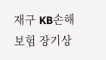재구 KB손해보험 장기상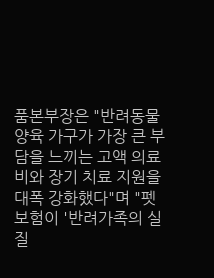품본부장은 "반려동물 양육 가구가 가장 큰 부담을 느끼는 고액 의료비와 장기 치료 지원을 대폭 강화했다"며 "펫보험이 '반려가족의 실질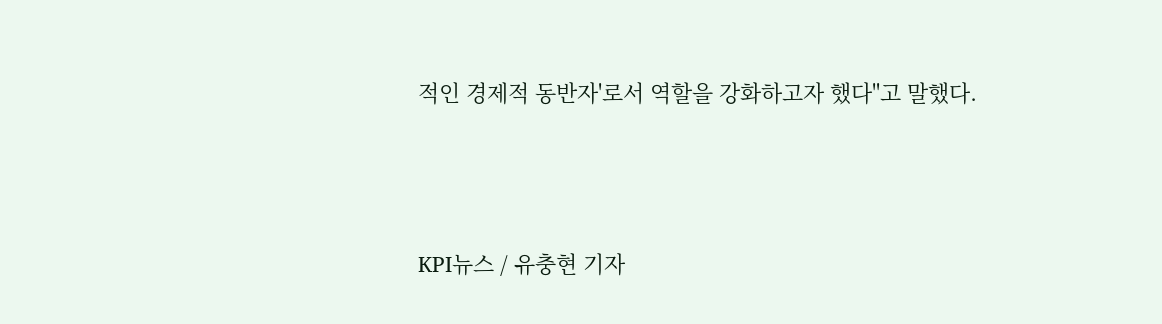적인 경제적 동반자'로서 역할을 강화하고자 했다"고 말했다.



KPI뉴스 / 유충현 기자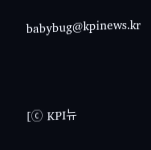babybug@kpinews.kr



[ⓒ KPI뉴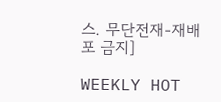스. 무단전재-재배포 금지]

WEEKLY HOT